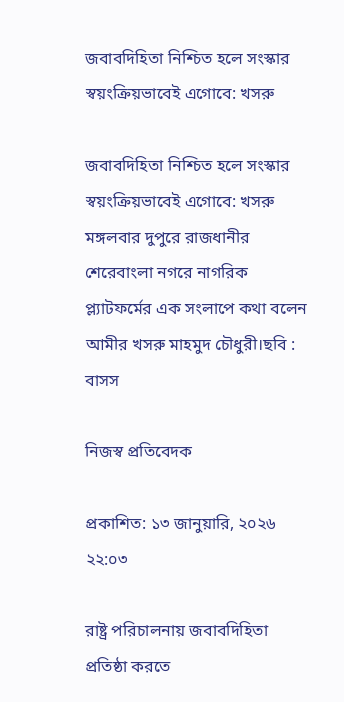জবাবদিহিতা নিশ্চিত হলে সংস্কার স্বয়ংক্রিয়ভাবেই এগোবে: খসরু

জবাবদিহিতা নিশ্চিত হলে সংস্কার স্বয়ংক্রিয়ভাবেই এগোবে: খসরু
মঙ্গলবার দুপুরে রাজধানীর শেরেবাংলা নগরে নাগরিক প্ল্যাটফর্মের এক সংলাপে কথা বলেন আমীর খসরু মাহমুদ চৌধুরী।ছবি : বাসস

নিজস্ব প্রতিবেদক

প্রকাশিত: ১৩ জানুয়ারি, ২০২৬ ২২:০৩

রাষ্ট্র পরিচালনায় জবাবদিহিতা প্রতিষ্ঠা করতে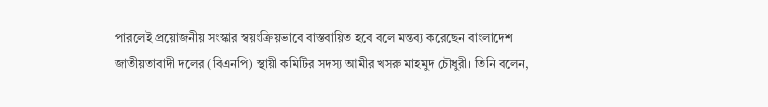পারলেই প্রয়োজনীয় সংস্কার স্বয়ংক্রিয়ভাবে বাস্তবায়িত হবে বলে মন্তব্য করেছেন বাংলাদেশ জাতীয়তাবাদী দলের (বিএনপি) স্থায়ী কমিটির সদস্য আমীর খসরু মাহমুদ চৌধুরী। তিনি বলেন,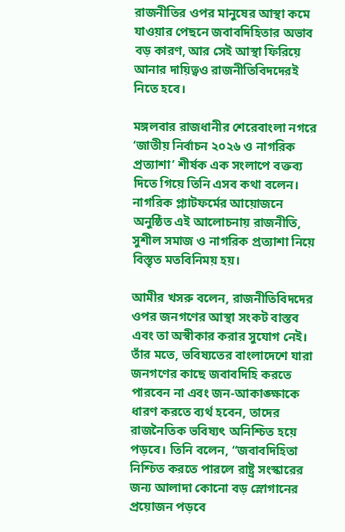রাজনীতির ওপর মানুষের আস্থা কমে যাওয়ার পেছনে জবাবদিহিতার অভাব বড় কারণ, আর সেই আস্থা ফিরিয়ে আনার দায়িত্বও রাজনীতিবিদদেরই নিতে হবে।

মঙ্গলবার রাজধানীর শেরেবাংলা নগরে ‘জাতীয় নির্বাচন ২০২৬ ও নাগরিক প্রত্যাশা’ শীর্ষক এক সংলাপে বক্তব্য দিতে গিয়ে তিনি এসব কথা বলেন। নাগরিক প্ল্যাটফর্মের আয়োজনে অনুষ্ঠিত এই আলোচনায় রাজনীতি, সুশীল সমাজ ও নাগরিক প্রত্যাশা নিয়ে বিস্তৃত মতবিনিময় হয়।

আমীর খসরু বলেন, রাজনীতিবিদদের ওপর জনগণের আস্থা সংকট বাস্তব এবং তা অস্বীকার করার সুযোগ নেই। তাঁর মতে, ভবিষ্যতের বাংলাদেশে যারা জনগণের কাছে জবাবদিহি করতে পারবেন না এবং জন-আকাঙ্ক্ষাকে ধারণ করতে ব্যর্থ হবেন, তাদের রাজনৈতিক ভবিষ্যৎ অনিশ্চিত হয়ে পড়বে। তিনি বলেন, “জবাবদিহিতা নিশ্চিত করতে পারলে রাষ্ট্র সংস্কারের জন্য আলাদা কোনো বড় স্লোগানের প্রয়োজন পড়বে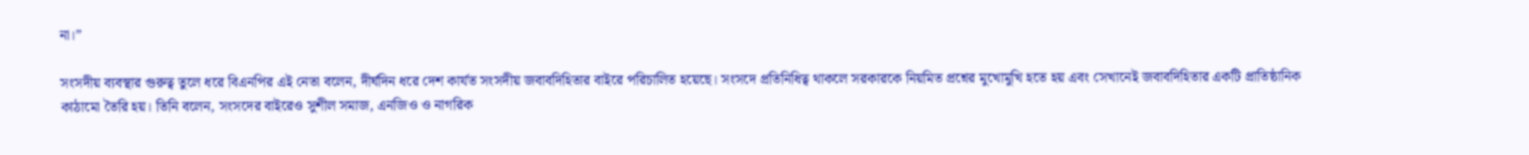না।”

সংসদীয় ব্যবস্থার গুরুত্ব তুলে ধরে বিএনপির এই নেতা বলেন, দীর্ঘদিন ধরে দেশ কার্যত সংসদীয় জবাবদিহিতার বাইরে পরিচালিত হয়েছে। সংসদে প্রতিনিধিত্ব থাকলে সরকারকে নিয়মিত প্রশ্নের মুখোমুখি হতে হয় এবং সেখানেই জবাবদিহিতার একটি প্রাতিষ্ঠানিক কাঠামো তৈরি হয়। তিনি বলেন, সংসদের বাইরেও সুশীল সমাজ, এনজিও ও নাগরিক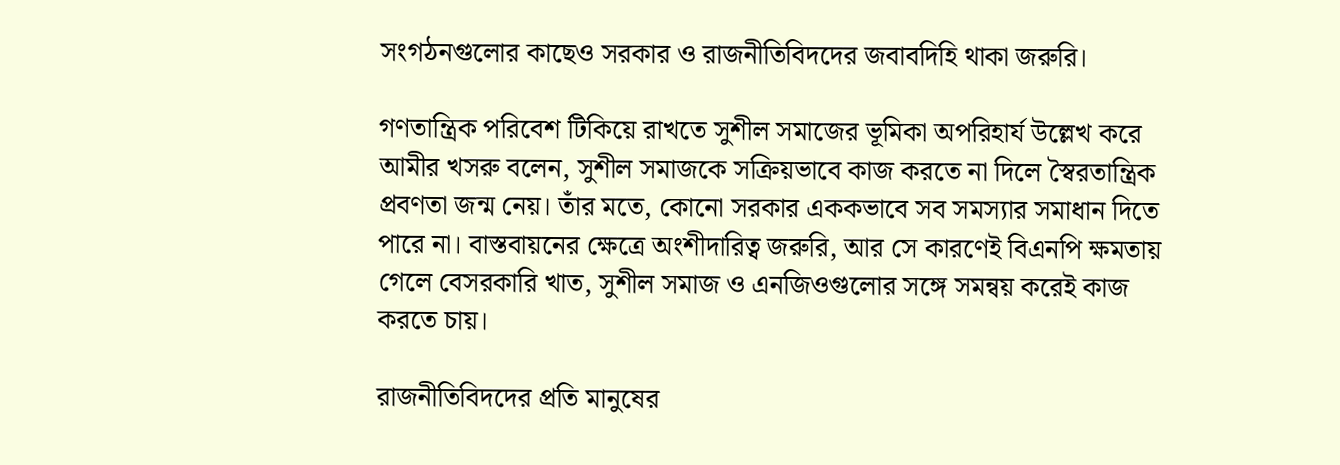সংগঠনগুলোর কাছেও সরকার ও রাজনীতিবিদদের জবাবদিহি থাকা জরুরি।

গণতান্ত্রিক পরিবেশ টিকিয়ে রাখতে সুশীল সমাজের ভূমিকা অপরিহার্য উল্লেখ করে আমীর খসরু বলেন, সুশীল সমাজকে সক্রিয়ভাবে কাজ করতে না দিলে স্বৈরতান্ত্রিক প্রবণতা জন্ম নেয়। তাঁর মতে, কোনো সরকার এককভাবে সব সমস্যার সমাধান দিতে পারে না। বাস্তবায়নের ক্ষেত্রে অংশীদারিত্ব জরুরি, আর সে কারণেই বিএনপি ক্ষমতায় গেলে বেসরকারি খাত, সুশীল সমাজ ও এনজিওগুলোর সঙ্গে সমন্বয় করেই কাজ করতে চায়।

রাজনীতিবিদদের প্রতি মানুষের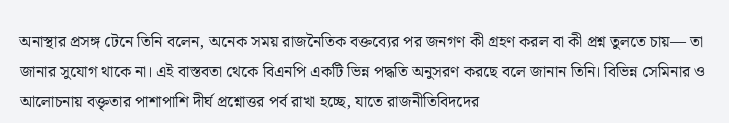অনাস্থার প্রসঙ্গ টেনে তিনি বলেন, অনেক সময় রাজনৈতিক বক্তব্যের পর জনগণ কী গ্রহণ করল বা কী প্রশ্ন তুলতে চায়— তা জানার সুযোগ থাকে না। এই বাস্তবতা থেকে বিএনপি একটি ভিন্ন পদ্ধতি অনুসরণ করছে বলে জানান তিনি। বিভিন্ন সেমিনার ও আলোচনায় বক্তৃতার পাশাপাশি দীর্ঘ প্রশ্নোত্তর পর্ব রাখা হচ্ছে, যাতে রাজনীতিবিদদের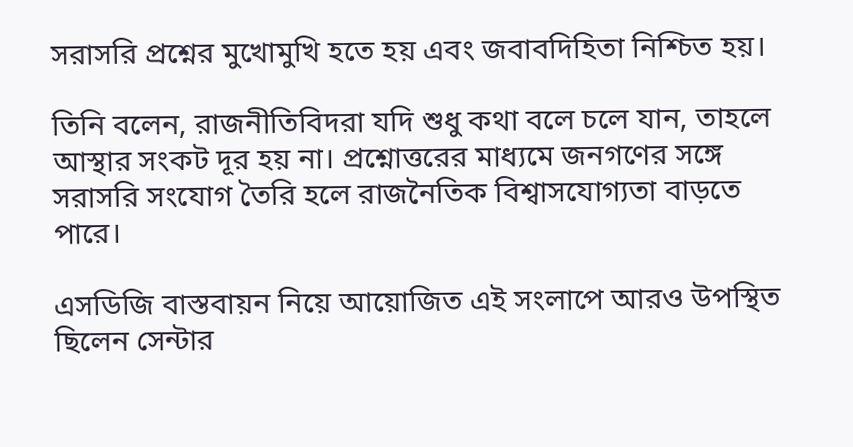সরাসরি প্রশ্নের মুখোমুখি হতে হয় এবং জবাবদিহিতা নিশ্চিত হয়।

তিনি বলেন, রাজনীতিবিদরা যদি শুধু কথা বলে চলে যান, তাহলে আস্থার সংকট দূর হয় না। প্রশ্নোত্তরের মাধ্যমে জনগণের সঙ্গে সরাসরি সংযোগ তৈরি হলে রাজনৈতিক বিশ্বাসযোগ্যতা বাড়তে পারে।

এসডিজি বাস্তবায়ন নিয়ে আয়োজিত এই সংলাপে আরও উপস্থিত ছিলেন সেন্টার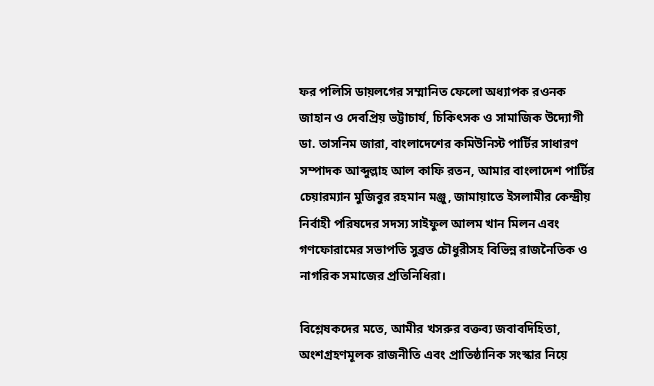ফর পলিসি ডায়লগের সম্মানিত ফেলো অধ্যাপক রওনক জাহান ও দেবপ্রিয় ভট্টাচার্য, চিকিৎসক ও সামাজিক উদ্যোগী ডা. তাসনিম জারা, বাংলাদেশের কমিউনিস্ট পার্টির সাধারণ সম্পাদক আব্দুল্লাহ আল কাফি রতন, আমার বাংলাদেশ পার্টির চেয়ারম্যান মুজিবুর রহমান মঞ্জু, জামায়াতে ইসলামীর কেন্দ্রীয় নির্বাহী পরিষদের সদস্য সাইফুল আলম খান মিলন এবং গণফোরামের সভাপতি সুব্রত চৌধুরীসহ বিভিন্ন রাজনৈতিক ও নাগরিক সমাজের প্রতিনিধিরা।

বিশ্লেষকদের মতে, আমীর খসরুর বক্তব্য জবাবদিহিতা, অংশগ্রহণমূলক রাজনীতি এবং প্রাতিষ্ঠানিক সংস্কার নিয়ে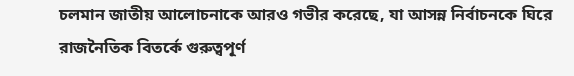চলমান জাতীয় আলোচনাকে আরও গভীর করেছে, যা আসন্ন নির্বাচনকে ঘিরে রাজনৈতিক বিতর্কে গুরুত্বপূর্ণ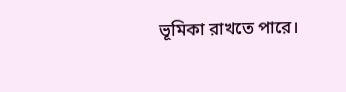ভূমিকা রাখতে পারে।